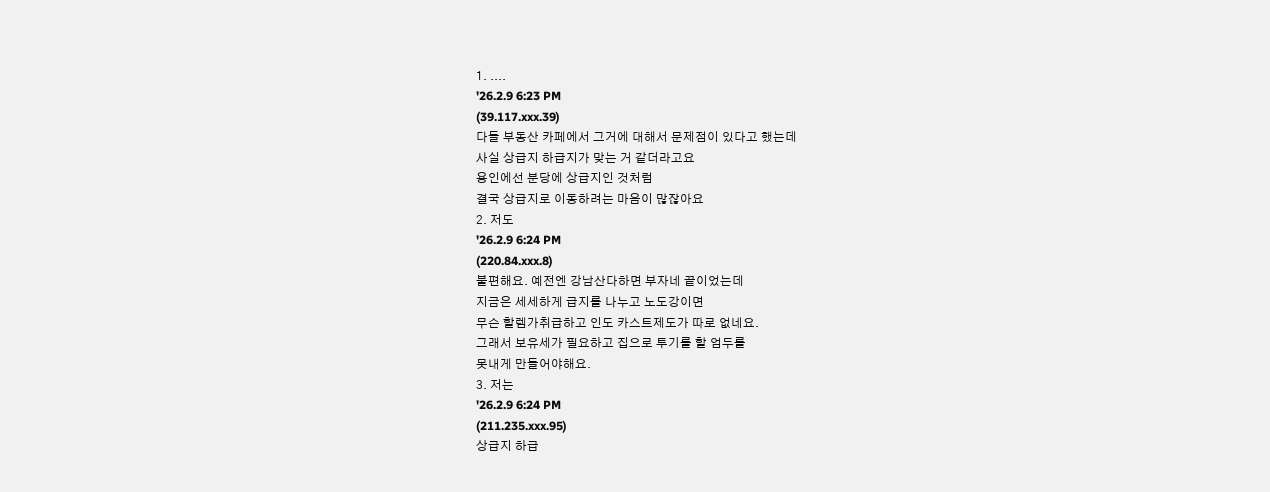1. ....
'26.2.9 6:23 PM
(39.117.xxx.39)
다들 부동산 카페에서 그거에 대해서 문제점이 있다고 했는데
사실 상급지 하급지가 맞는 거 같더라고요
용인에선 분당에 상급지인 것처럼
결국 상급지로 이동하려는 마음이 많잖아요
2. 저도
'26.2.9 6:24 PM
(220.84.xxx.8)
불편해요. 예전엔 강남산다하면 부자네 끝이었는데
지금은 세세하게 급지를 나누고 노도강이면
무슨 할렘가취급하고 인도 카스트제도가 따로 없네요.
그래서 보유세가 필요하고 집으로 투기를 할 엄두를
못내게 만들어야해요.
3. 저는
'26.2.9 6:24 PM
(211.235.xxx.95)
상급지 하급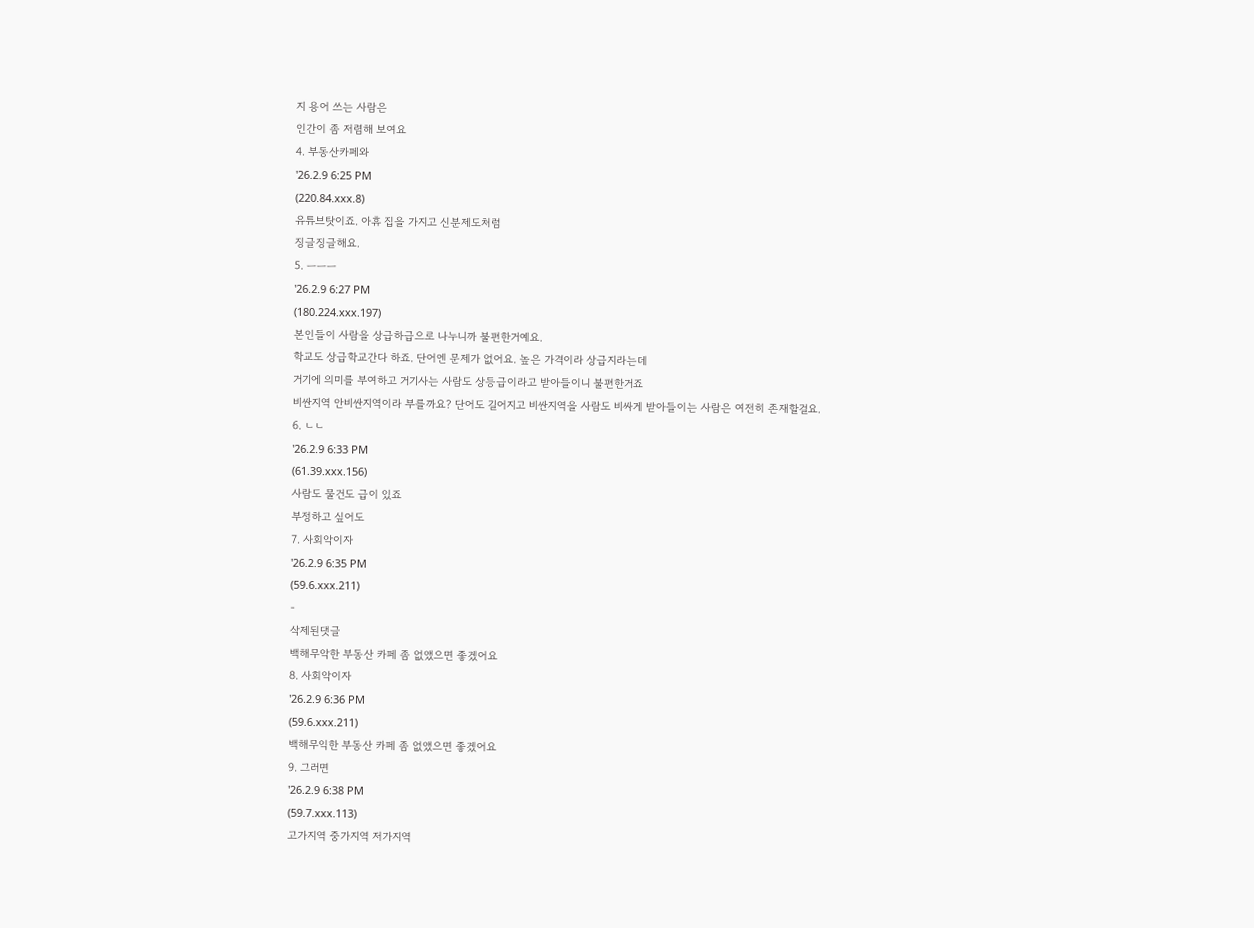지 용어 쓰는 사람은
인간이 좀 저렴해 보여요
4. 부동산카페와
'26.2.9 6:25 PM
(220.84.xxx.8)
유튜브탓이죠. 아휴 집을 가지고 신분제도처럼
징글징글해요.
5. ㅡㅡㅡ
'26.2.9 6:27 PM
(180.224.xxx.197)
본인들이 사람을 상급하급으로 나누니까 불편한거예요.
학교도 상급학교간다 하죠. 단어엔 문제가 없어요. 높은 가격이라 상급지라는데
거기에 의미를 부여하고 거기사는 사람도 상등급이라고 받아들이니 불편한거죠
비싼지역 안비싼지역이라 부를까요? 단어도 길어지고 비싼지역을 사람도 비싸게 받아들이는 사람은 여전히 존재할걸요.
6. ㄴㄴ
'26.2.9 6:33 PM
(61.39.xxx.156)
사람도 물건도 급이 있죠
부정하고 싶어도
7. 사회악이자
'26.2.9 6:35 PM
(59.6.xxx.211)
-
삭제된댓글
백해무악한 부동산 카페 좀 없앴으면 좋겠어요
8. 사회악이자
'26.2.9 6:36 PM
(59.6.xxx.211)
백해무익한 부동산 카페 좀 없앴으면 좋겠어요
9. 그러면
'26.2.9 6:38 PM
(59.7.xxx.113)
고가지역 중가지역 저가지역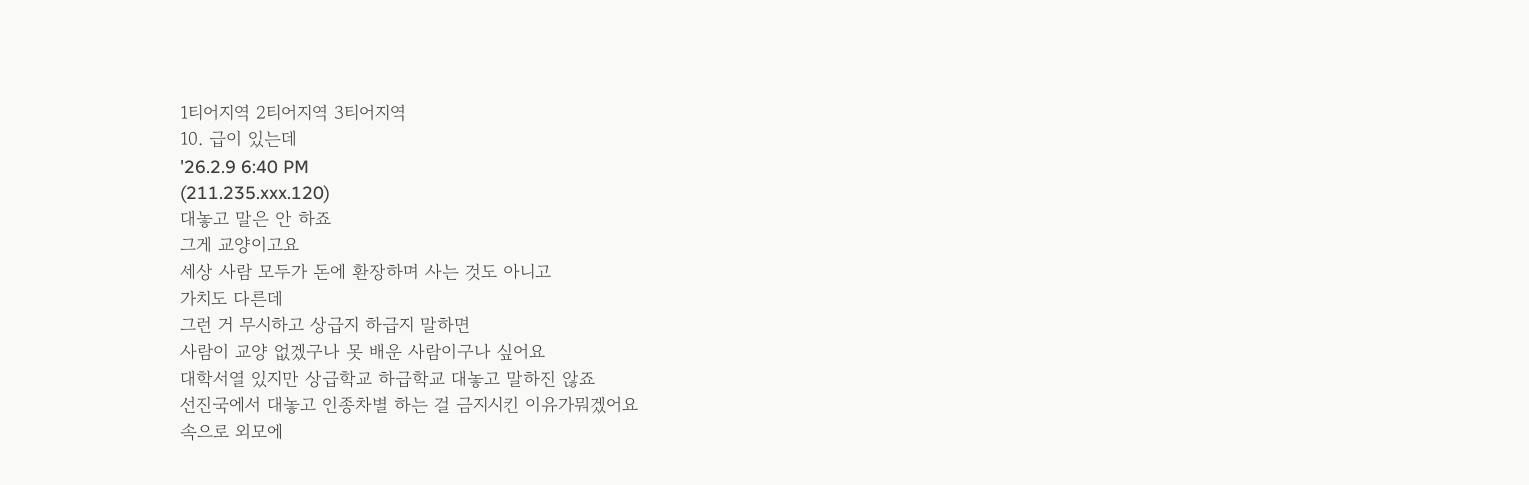1티어지역 2티어지역 3티어지역
10. 급이 있는데
'26.2.9 6:40 PM
(211.235.xxx.120)
대놓고 말은 안 하죠
그게 교양이고요
세상 사람 모두가 돈에 환장하며 사는 것도 아니고
가치도 다른데
그런 거 무시하고 상급지 하급지 말하면
사람이 교양 없겠구나 못 배운 사람이구나 싶어요
대학서열 있지만 상급학교 하급학교 대놓고 말하진 않죠
선진국에서 대놓고 인종차별 하는 걸 금지시킨 이유가뭐겠어요
속으로 외모에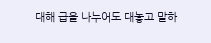대해 급을 나누어도 대놓고 말하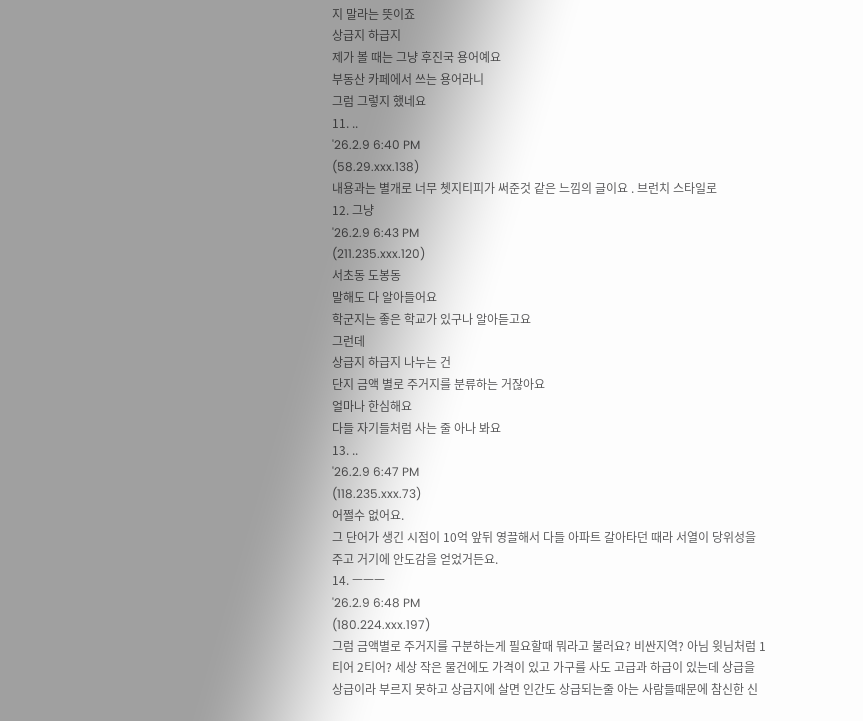지 말라는 뜻이죠
상급지 하급지
제가 볼 때는 그냥 후진국 용어예요
부동산 카페에서 쓰는 용어라니
그럼 그렇지 했네요
11. ..
'26.2.9 6:40 PM
(58.29.xxx.138)
내용과는 별개로 너무 쳇지티피가 써준것 같은 느낌의 글이요 . 브런치 스타일로
12. 그냥
'26.2.9 6:43 PM
(211.235.xxx.120)
서초동 도봉동
말해도 다 알아들어요
학군지는 좋은 학교가 있구나 알아듣고요
그런데
상급지 하급지 나누는 건
단지 금액 별로 주거지를 분류하는 거잖아요
얼마나 한심해요
다들 자기들처럼 사는 줄 아나 봐요
13. ..
'26.2.9 6:47 PM
(118.235.xxx.73)
어쩔수 없어요.
그 단어가 생긴 시점이 10억 앞뒤 영끌해서 다들 아파트 갈아타던 때라 서열이 당위성을 주고 거기에 안도감을 얻었거든요.
14. ㅡㅡㅡ
'26.2.9 6:48 PM
(180.224.xxx.197)
그럼 금액별로 주거지를 구분하는게 필요할때 뭐라고 불러요? 비싼지역? 아님 윗님처럼 1티어 2티어? 세상 작은 물건에도 가격이 있고 가구를 사도 고급과 하급이 있는데 상급을 상급이라 부르지 못하고 상급지에 살면 인간도 상급되는줄 아는 사람들때문에 참신한 신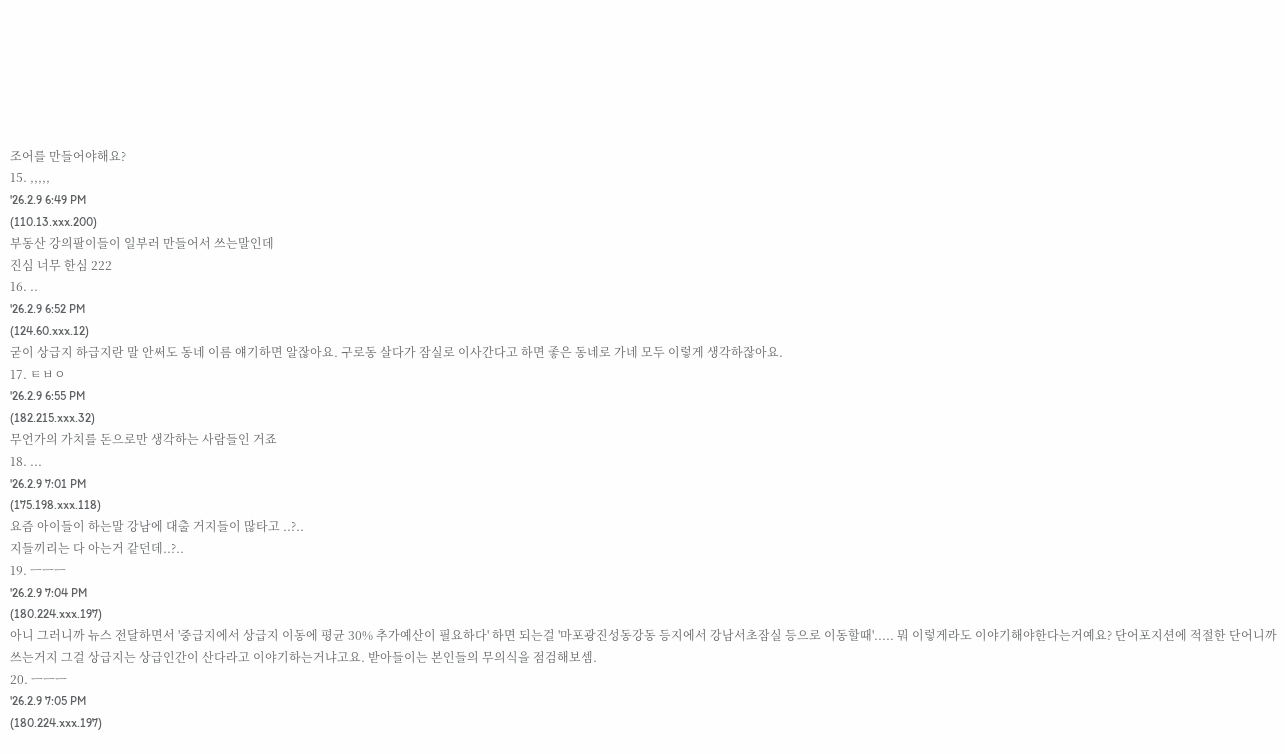조어를 만들어야해요?
15. ,,,,,
'26.2.9 6:49 PM
(110.13.xxx.200)
부동산 강의팔이들이 일부러 만들어서 쓰는말인데
진심 너무 한심 222
16. ..
'26.2.9 6:52 PM
(124.60.xxx.12)
굳이 상급지 하급지란 말 안써도 동네 이름 얘기하면 알잖아요. 구로동 살다가 잠실로 이사간다고 하면 좋은 동네로 가네 모두 이렇게 생각하잖아요.
17. ㅌㅂㅇ
'26.2.9 6:55 PM
(182.215.xxx.32)
무언가의 가치를 돈으로만 생각하는 사람들인 거죠
18. ...
'26.2.9 7:01 PM
(175.198.xxx.118)
요즘 아이들이 하는말 강남에 대출 거지들이 많타고 ..?..
지들끼리는 다 아는거 같던데..?..
19. ㅡㅡㅡ
'26.2.9 7:04 PM
(180.224.xxx.197)
아니 그러니까 뉴스 전달하면서 '중급지에서 상급지 이동에 평균 30% 추가예산이 필요하다' 하면 되는걸 '마포광진성동강동 등지에서 강남서초잠실 등으로 이동할때'..... 뭐 이렇게라도 이야기해야한다는거예요? 단어포지션에 적절한 단어니까 쓰는거지 그걸 상급지는 상급인간이 산다라고 이야기하는거냐고요. 받아들이는 본인들의 무의식을 점검해보셈.
20. ㅡㅡㅡ
'26.2.9 7:05 PM
(180.224.xxx.197)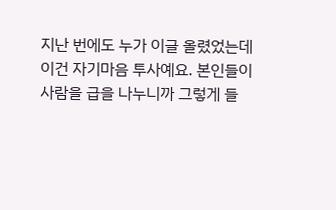지난 번에도 누가 이글 올렸었는데 이건 자기마음 투사예요. 본인들이 사람을 급을 나누니까 그렇게 들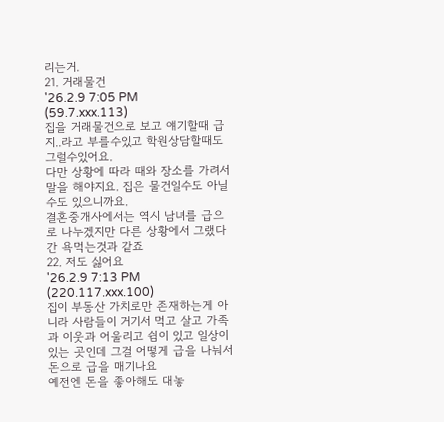리는거.
21. 거래물건
'26.2.9 7:05 PM
(59.7.xxx.113)
집을 거래물건으로 보고 얘기할때 급지..라고 부를수있고 학원상담할때도 그럴수있어요.
다만 상황에 따라 때와 장소를 가려서 말을 해야지요. 집은 물건일수도 아닐수도 있으니까요.
결혼중개사에서는 역시 남녀를 급으로 나누겠지만 다른 상황에서 그랬다간 욕먹는것과 같죠
22. 저도 싫어요
'26.2.9 7:13 PM
(220.117.xxx.100)
집이 부동산 가치로만 존재하는게 아니라 사람들이 거기서 먹고 살고 가족과 이웃과 어울리고 쉼이 있고 일상이 있는 곳인데 그걸 어떻게 급을 나눠서 돈으로 급을 매기나요
예전엔 돈을 좋아해도 대놓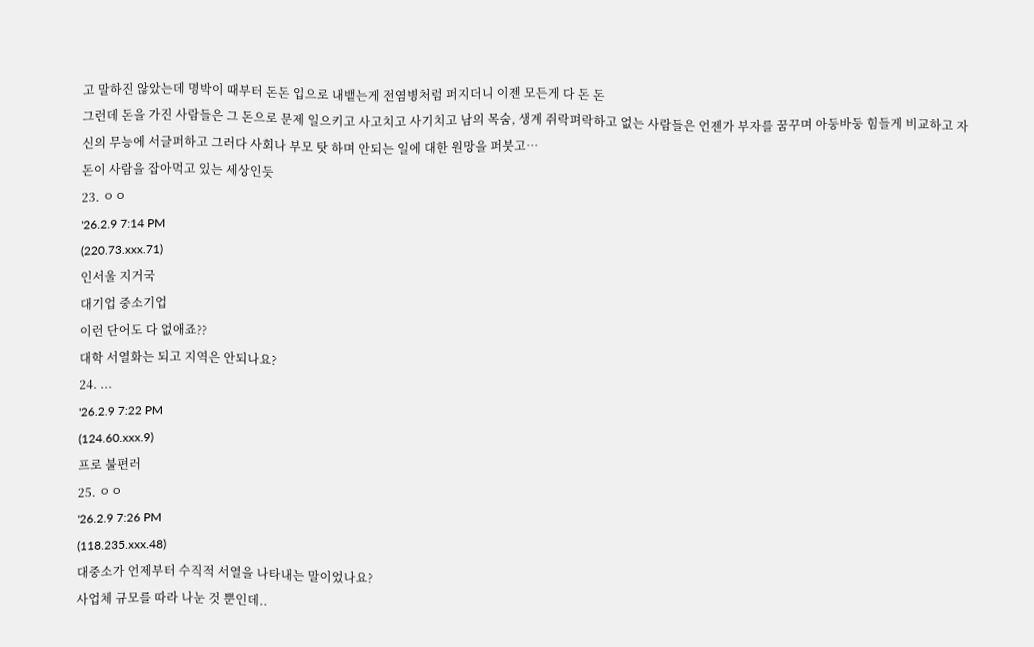고 말하진 않았는데 명박이 때부터 돈돈 입으로 내뱉는게 전염병처럼 퍼지더니 이젠 모든게 다 돈 돈
그런데 돈을 가진 사람들은 그 돈으로 문제 일으키고 사고치고 사기치고 남의 목숨, 생계 쥐락펴락하고 없는 사람들은 언젠가 부자를 꿈꾸며 아둥바둥 힘들게 비교하고 자신의 무능에 서글퍼하고 그러다 사회나 부모 탓 하며 안되는 일에 대한 원망을 퍼붓고…
돈이 사람을 잡아먹고 있는 세상인듯
23. ㅇㅇ
'26.2.9 7:14 PM
(220.73.xxx.71)
인서울 지거국
대기업 중소기업
이런 단어도 다 없애죠??
대학 서열화는 되고 지역은 안되나요?
24. ...
'26.2.9 7:22 PM
(124.60.xxx.9)
프로 불편러
25. ㅇㅇ
'26.2.9 7:26 PM
(118.235.xxx.48)
대중소가 언제부터 수직적 서열을 나타내는 말이었나요?
사업체 규모를 따라 나눈 것 뿐인데..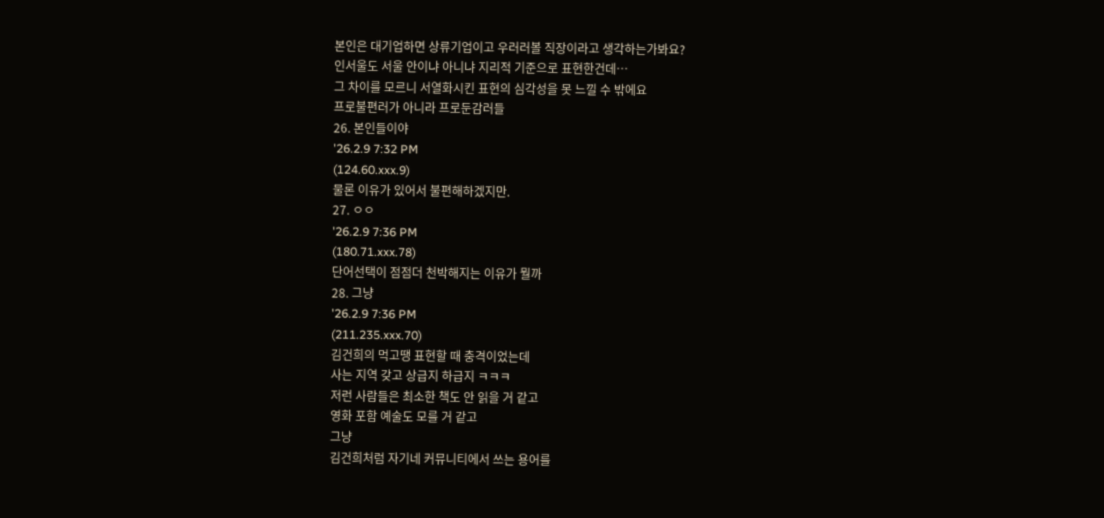본인은 대기업하면 상류기업이고 우러러볼 직장이라고 생각하는가봐요?
인서울도 서울 안이냐 아니냐 지리적 기준으로 표현한건데…
그 차이를 모르니 서열화시킨 표현의 심각성을 못 느낄 수 밖에요
프로불편러가 아니라 프로둔감러들
26. 본인들이야
'26.2.9 7:32 PM
(124.60.xxx.9)
물론 이유가 있어서 불편해하겠지만.
27. ㅇㅇ
'26.2.9 7:36 PM
(180.71.xxx.78)
단어선택이 점점더 천박해지는 이유가 뭘까
28. 그냥
'26.2.9 7:36 PM
(211.235.xxx.70)
김건희의 먹고땡 표현할 때 충격이었는데
사는 지역 갖고 상급지 하급지 ㅋㅋㅋ
저런 사람들은 최소한 책도 안 읽을 거 같고
영화 포함 예술도 모를 거 같고
그냥
김건희처럼 자기네 커뮤니티에서 쓰는 용어를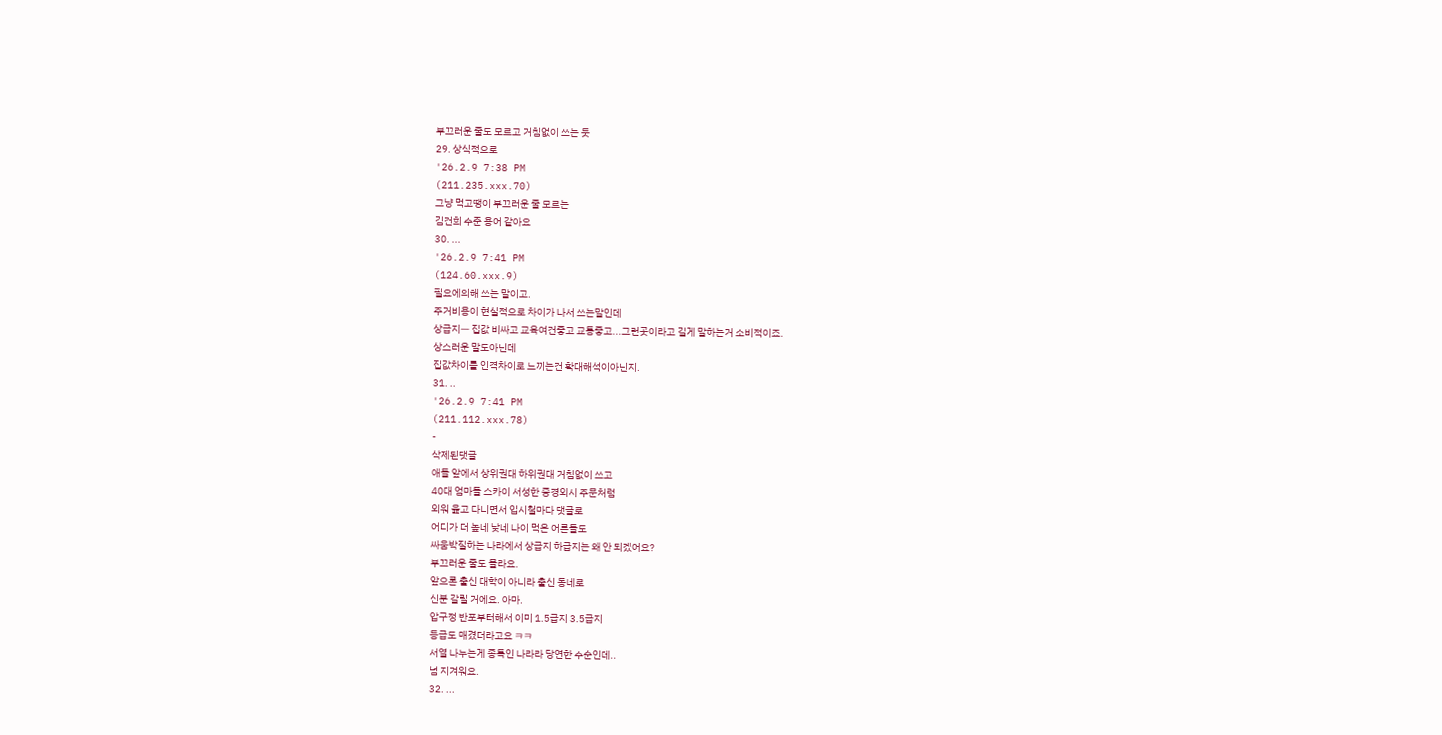부끄러운 줄도 모르고 거침없이 쓰는 듯
29. 상식적으로
'26.2.9 7:38 PM
(211.235.xxx.70)
그냥 먹고땡이 부끄러운 줄 모르는
김건희 수준 용어 같아요
30. ...
'26.2.9 7:41 PM
(124.60.xxx.9)
필요에의해 쓰는 말이고.
주거비용이 현실적으로 차이가 나서 쓰는말인데
상급지ㅡ 집값 비싸고 교육여건좋고 교통좋고...그런곳이라고 길게 말하는거 소비적이죠.
상스러운 말도아닌데
집값차이를 인격차이로 느끼는건 확대해석이아닌지.
31. ..
'26.2.9 7:41 PM
(211.112.xxx.78)
-
삭제된댓글
애들 앞에서 상위권대 하위권대 거침없이 쓰고
40대 엄마들 스카이 서성한 중경외시 주문처럼
외워 읊고 다니면서 입시철마다 댓글로
어디가 더 높네 낮네 나이 먹은 어른들도
싸움박질하는 나라에서 상급지 하급지는 왜 안 되겠어요?
부끄러운 줄도 몰라요.
앞으론 출신 대학이 아니라 출신 동네로
신분 갈릴 거에요. 아마.
압구정 반포부터해서 이미 1.5급지 3.5급지
등급도 매겼더라고요 ㅋㅋ
서열 나누는게 종특인 나라라 당연한 수순인데..
넘 지겨워요.
32. ...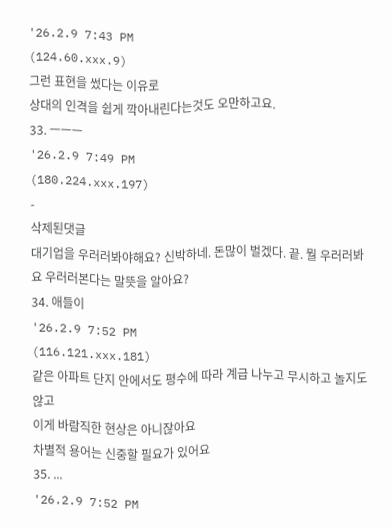'26.2.9 7:43 PM
(124.60.xxx.9)
그런 표현을 썼다는 이유로
상대의 인격을 쉽게 깍아내린다는것도 오만하고요.
33. ㅡㅡㅡ
'26.2.9 7:49 PM
(180.224.xxx.197)
-
삭제된댓글
대기업을 우러러봐야해요? 신박하네. 돈많이 벌겠다. 끝. 뭘 우러러봐요 우러러본다는 말뜻을 알아요?
34. 애들이
'26.2.9 7:52 PM
(116.121.xxx.181)
같은 아파트 단지 안에서도 평수에 따라 계급 나누고 무시하고 놀지도 않고
이게 바람직한 현상은 아니잖아요
차별적 용어는 신중할 필요가 있어요
35. ...
'26.2.9 7:52 PM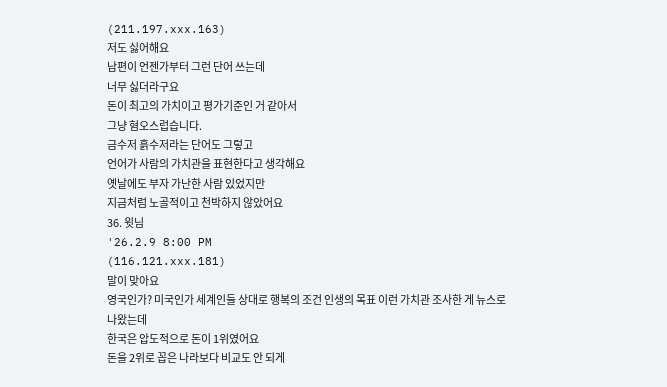(211.197.xxx.163)
저도 싫어해요
남편이 언젠가부터 그런 단어 쓰는데
너무 싫더라구요
돈이 최고의 가치이고 평가기준인 거 같아서
그냥 혐오스럽습니다.
금수저 흙수저라는 단어도 그렇고
언어가 사람의 가치관을 표현한다고 생각해요
옛날에도 부자 가난한 사람 있었지만
지금처럼 노골적이고 천박하지 않았어요
36. 윗님
'26.2.9 8:00 PM
(116.121.xxx.181)
말이 맞아요
영국인가? 미국인가 세계인들 상대로 행복의 조건 인생의 목표 이런 가치관 조사한 게 뉴스로 나왔는데
한국은 압도적으로 돈이 1위였어요
돈을 2위로 꼽은 나라보다 비교도 안 되게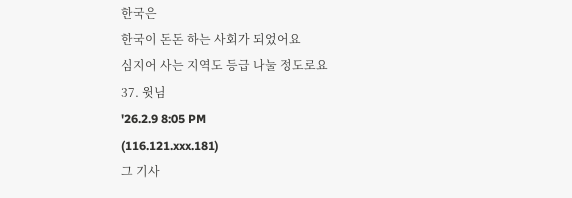한국은
한국이 돈돈 하는 사회가 되었어요
심지어 사는 지역도 등급 나눌 정도로요
37. 윗님
'26.2.9 8:05 PM
(116.121.xxx.181)
그 기사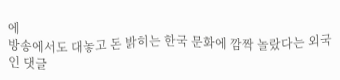에
방송에서도 대놓고 돈 밝히는 한국 문화에 깜짝 놀랐다는 외국인 댓글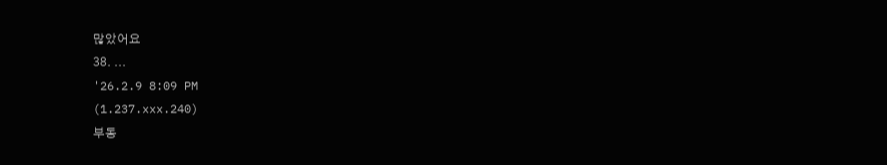많았어요
38. ...
'26.2.9 8:09 PM
(1.237.xxx.240)
부동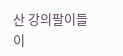산 강의팔이들이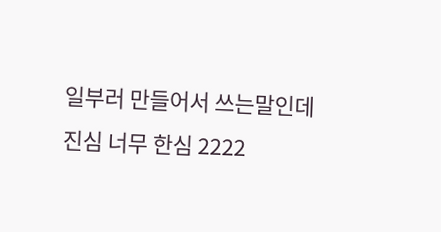일부러 만들어서 쓰는말인데
진심 너무 한심 2222